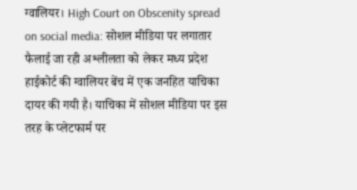ग्वालियर। High Court on Obscenity spread on social media: सोशल मीडिया पर लगातार फैलाई जा रही अश्लीलता को लेकर मध्य प्रदेश हाईकोर्ट की ग्वालियर बेंच में एक जनहित याचिका दायर की गयी है। याचिका में सोशल मीडिया पर इस तरह के प्लेटफार्म पर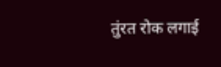तुंरत रोक लगाई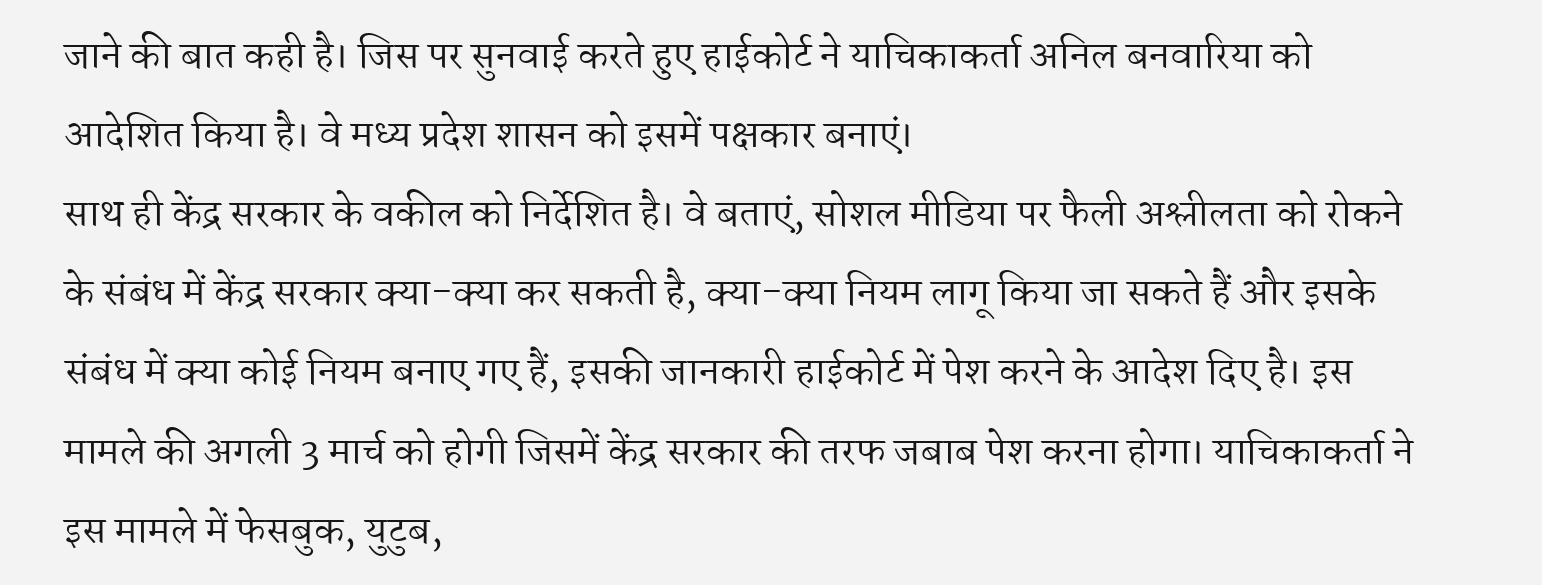जाने की बात कही है। जिस पर सुनवाई करते हुए हाईकोर्ट ने याचिकाकर्ता अनिल बनवारिया को आदेशित किया है। वे मध्य प्रदेश शासन को इसमें पक्षकार बनाएं।
साथ ही केंद्र सरकार के वकील को निर्देशित है। वे बताएं, सोशल मीडिया पर फैली अश्लीलता को रोकने के संबंध में केंद्र सरकार क्या-क्या कर सकती है, क्या-क्या नियम लागू किया जा सकते हैं और इसके संबंध में क्या कोई नियम बनाए गए हैं, इसकी जानकारी हाईकोर्ट में पेश करने के आदेश दिए है। इस मामले की अगली 3 मार्च को होगी जिसमें केंद्र सरकार की तरफ जबाब पेश करना होगा। याचिकाकर्ता ने इस मामले में फेसबुक, युटुब,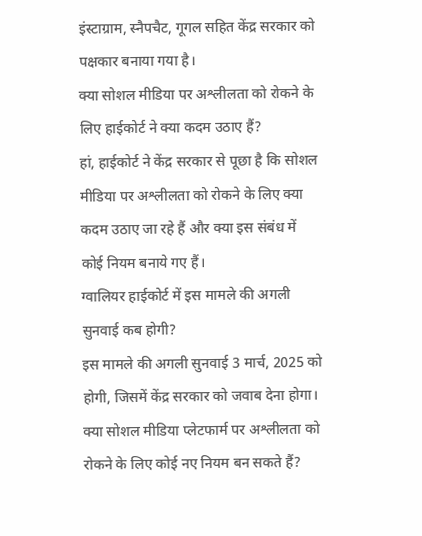इंस्टाग्राम, स्नैपचैट, गूगल सहित केंद्र सरकार को पक्षकार बनाया गया है।
क्या सोशल मीडिया पर अश्लीलता को रोकने के लिए हाईकोर्ट ने क्या कदम उठाए हैं?
हां, हाईकोर्ट ने केंद्र सरकार से पूछा है कि सोशल मीडिया पर अश्लीलता को रोकने के लिए क्या कदम उठाए जा रहे हैं और क्या इस संबंध में कोई नियम बनाये गए हैं।
ग्वालियर हाईकोर्ट में इस मामले की अगली सुनवाई कब होगी?
इस मामले की अगली सुनवाई 3 मार्च, 2025 को होगी, जिसमें केंद्र सरकार को जवाब देना होगा।
क्या सोशल मीडिया प्लेटफार्म पर अश्लीलता को रोकने के लिए कोई नए नियम बन सकते हैं?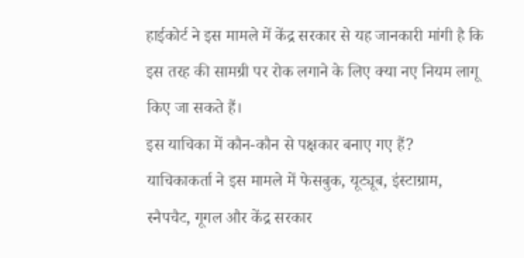हाईकोर्ट ने इस मामले में केंद्र सरकार से यह जानकारी मांगी है कि इस तरह की सामग्री पर रोक लगाने के लिए क्या नए नियम लागू किए जा सकते हैं।
इस याचिका में कौन-कौन से पक्षकार बनाए गए हैं?
याचिकाकर्ता ने इस मामले में फेसबुक, यूट्यूब, इंस्टाग्राम, स्नैपचैट, गूगल और केंद्र सरकार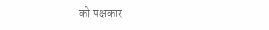को पक्षकार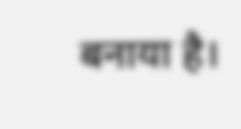बनाया है।